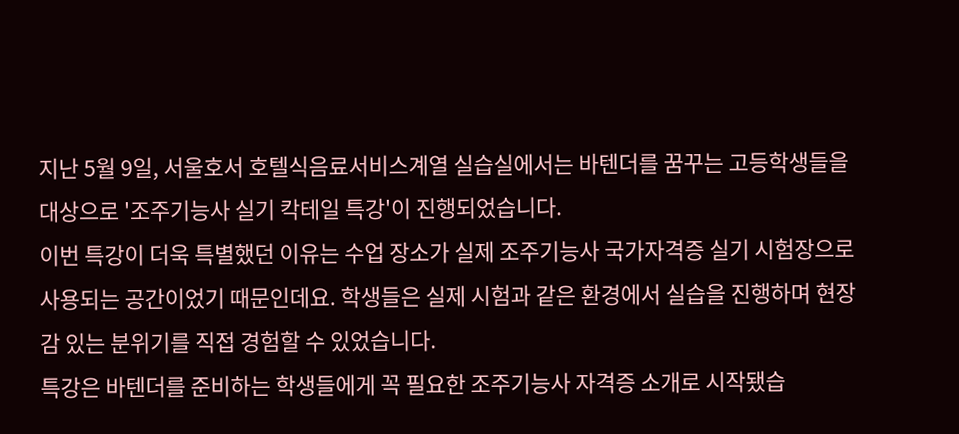지난 5월 9일, 서울호서 호텔식음료서비스계열 실습실에서는 바텐더를 꿈꾸는 고등학생들을 대상으로 '조주기능사 실기 칵테일 특강'이 진행되었습니다.
이번 특강이 더욱 특별했던 이유는 수업 장소가 실제 조주기능사 국가자격증 실기 시험장으로 사용되는 공간이었기 때문인데요. 학생들은 실제 시험과 같은 환경에서 실습을 진행하며 현장감 있는 분위기를 직접 경험할 수 있었습니다.
특강은 바텐더를 준비하는 학생들에게 꼭 필요한 조주기능사 자격증 소개로 시작됐습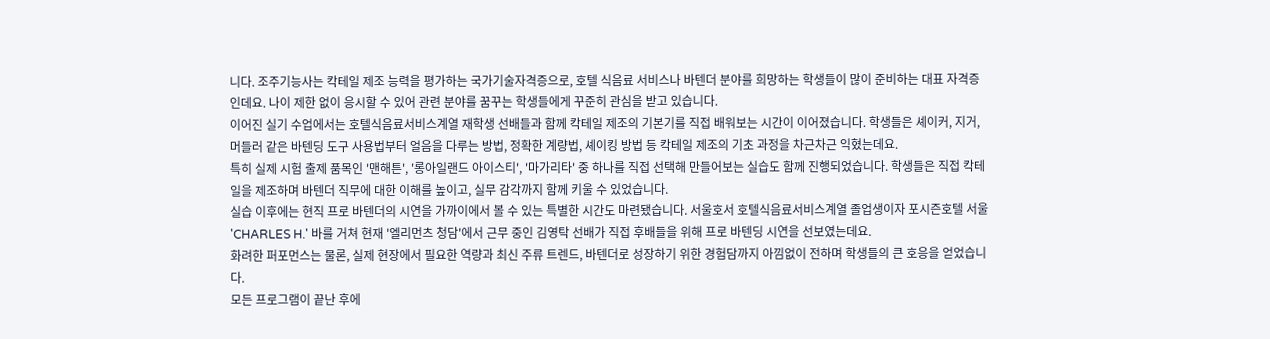니다. 조주기능사는 칵테일 제조 능력을 평가하는 국가기술자격증으로, 호텔 식음료 서비스나 바텐더 분야를 희망하는 학생들이 많이 준비하는 대표 자격증인데요. 나이 제한 없이 응시할 수 있어 관련 분야를 꿈꾸는 학생들에게 꾸준히 관심을 받고 있습니다.
이어진 실기 수업에서는 호텔식음료서비스계열 재학생 선배들과 함께 칵테일 제조의 기본기를 직접 배워보는 시간이 이어졌습니다. 학생들은 셰이커, 지거, 머들러 같은 바텐딩 도구 사용법부터 얼음을 다루는 방법, 정확한 계량법, 셰이킹 방법 등 칵테일 제조의 기초 과정을 차근차근 익혔는데요.
특히 실제 시험 출제 품목인 '맨해튼', '롱아일랜드 아이스티', '마가리타' 중 하나를 직접 선택해 만들어보는 실습도 함께 진행되었습니다. 학생들은 직접 칵테일을 제조하며 바텐더 직무에 대한 이해를 높이고, 실무 감각까지 함께 키울 수 있었습니다.
실습 이후에는 현직 프로 바텐더의 시연을 가까이에서 볼 수 있는 특별한 시간도 마련됐습니다. 서울호서 호텔식음료서비스계열 졸업생이자 포시즌호텔 서울 'CHARLES H.' 바를 거쳐 현재 '엘리먼츠 청담'에서 근무 중인 김영탁 선배가 직접 후배들을 위해 프로 바텐딩 시연을 선보였는데요.
화려한 퍼포먼스는 물론, 실제 현장에서 필요한 역량과 최신 주류 트렌드, 바텐더로 성장하기 위한 경험담까지 아낌없이 전하며 학생들의 큰 호응을 얻었습니다.
모든 프로그램이 끝난 후에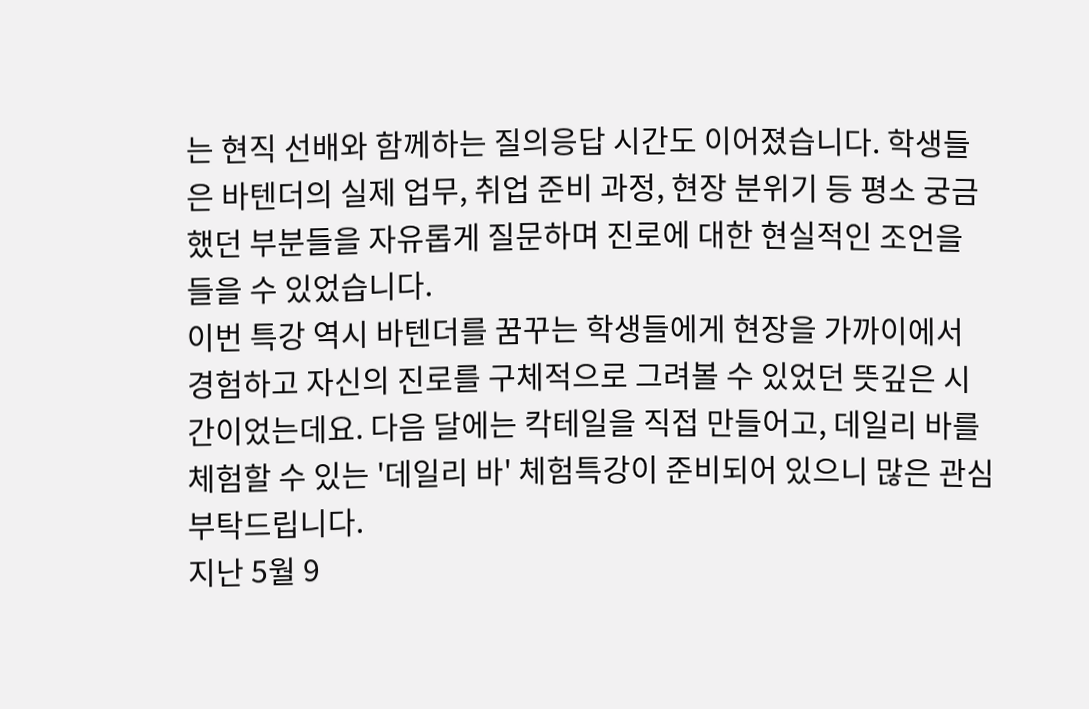는 현직 선배와 함께하는 질의응답 시간도 이어졌습니다. 학생들은 바텐더의 실제 업무, 취업 준비 과정, 현장 분위기 등 평소 궁금했던 부분들을 자유롭게 질문하며 진로에 대한 현실적인 조언을 들을 수 있었습니다.
이번 특강 역시 바텐더를 꿈꾸는 학생들에게 현장을 가까이에서 경험하고 자신의 진로를 구체적으로 그려볼 수 있었던 뜻깊은 시간이었는데요. 다음 달에는 칵테일을 직접 만들어고, 데일리 바를 체험할 수 있는 '데일리 바' 체험특강이 준비되어 있으니 많은 관심 부탁드립니다.
지난 5월 9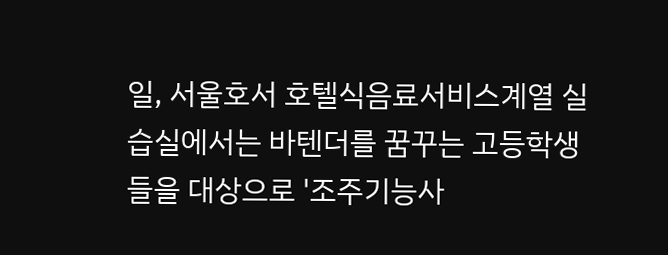일, 서울호서 호텔식음료서비스계열 실습실에서는 바텐더를 꿈꾸는 고등학생들을 대상으로 '조주기능사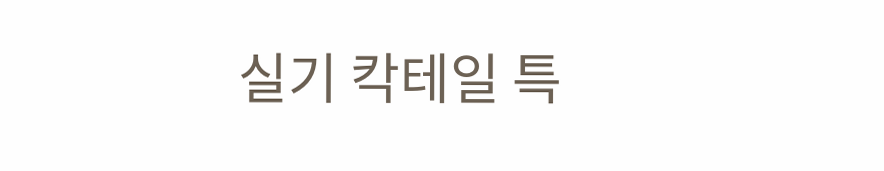실기 칵테일 특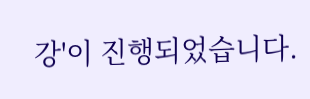강'이 진행되었습니다.